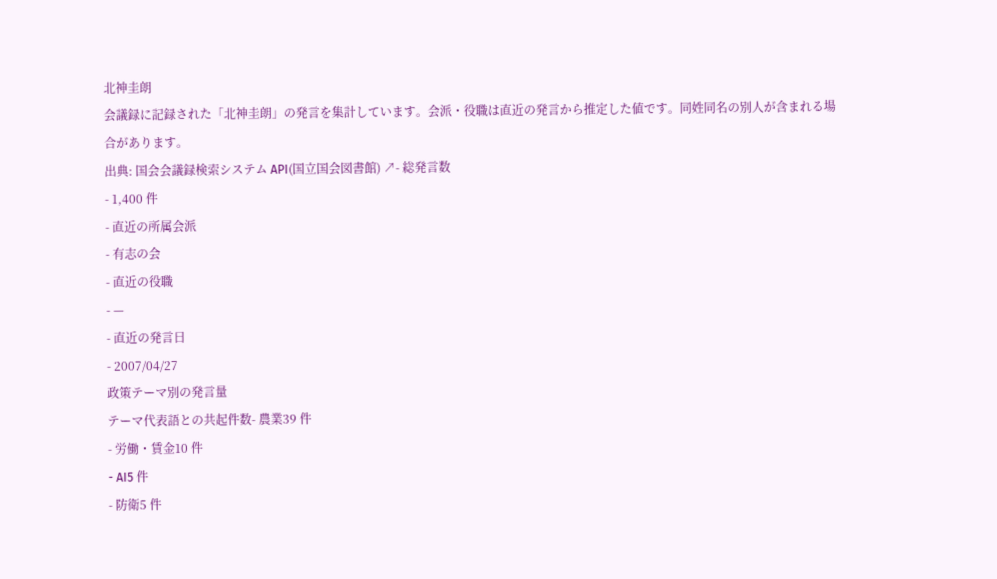北神圭朗
会議録に記録された「北神圭朗」の発言を集計しています。会派・役職は直近の発言から推定した値です。同姓同名の別人が含まれる場合があります。
出典: 国会会議録検索システム API(国立国会図書館) ↗- 総発言数
- 1,400 件
- 直近の所属会派
- 有志の会
- 直近の役職
- —
- 直近の発言日
- 2007/04/27
政策テーマ別の発言量
テーマ代表語との共起件数- 農業39 件
- 労働・賃金10 件
- AI5 件
- 防衛5 件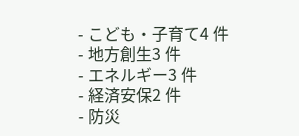- こども・子育て4 件
- 地方創生3 件
- エネルギー3 件
- 経済安保2 件
- 防災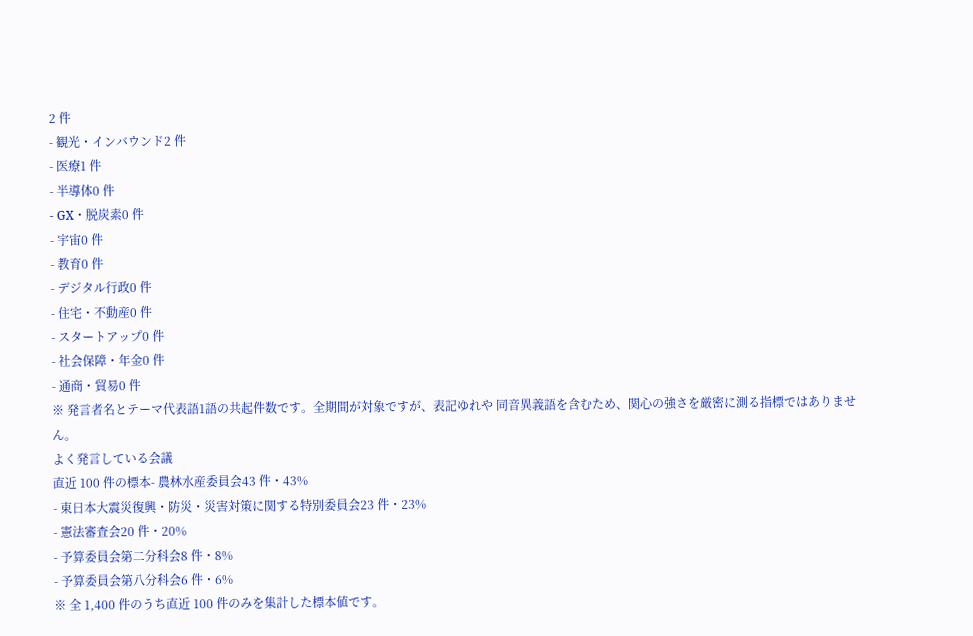2 件
- 観光・インバウンド2 件
- 医療1 件
- 半導体0 件
- GX・脱炭素0 件
- 宇宙0 件
- 教育0 件
- デジタル行政0 件
- 住宅・不動産0 件
- スタートアップ0 件
- 社会保障・年金0 件
- 通商・貿易0 件
※ 発言者名とテーマ代表語1語の共起件数です。全期間が対象ですが、表記ゆれや 同音異義語を含むため、関心の強さを厳密に測る指標ではありません。
よく発言している会議
直近 100 件の標本- 農林水産委員会43 件・43%
- 東日本大震災復興・防災・災害対策に関する特別委員会23 件・23%
- 憲法審査会20 件・20%
- 予算委員会第二分科会8 件・8%
- 予算委員会第八分科会6 件・6%
※ 全 1,400 件のうち直近 100 件のみを集計した標本値です。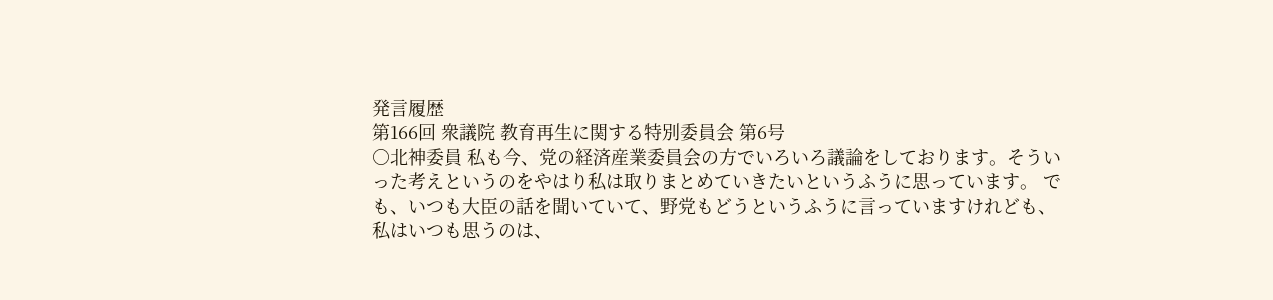発言履歴
第166回 衆議院 教育再生に関する特別委員会 第6号
○北神委員 私も今、党の経済産業委員会の方でいろいろ議論をしております。そういった考えというのをやはり私は取りまとめていきたいというふうに思っています。 でも、いつも大臣の話を聞いていて、野党もどうというふうに言っていますけれども、私はいつも思うのは、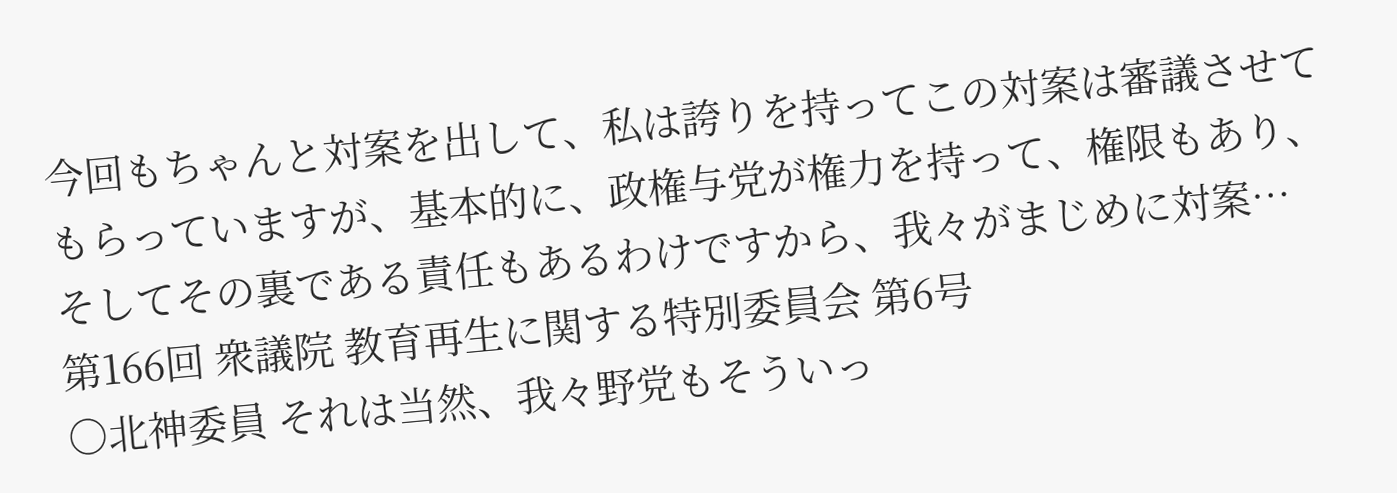今回もちゃんと対案を出して、私は誇りを持ってこの対案は審議させてもらっていますが、基本的に、政権与党が権力を持って、権限もあり、そしてその裏である責任もあるわけですから、我々がまじめに対案…
第166回 衆議院 教育再生に関する特別委員会 第6号
○北神委員 それは当然、我々野党もそういっ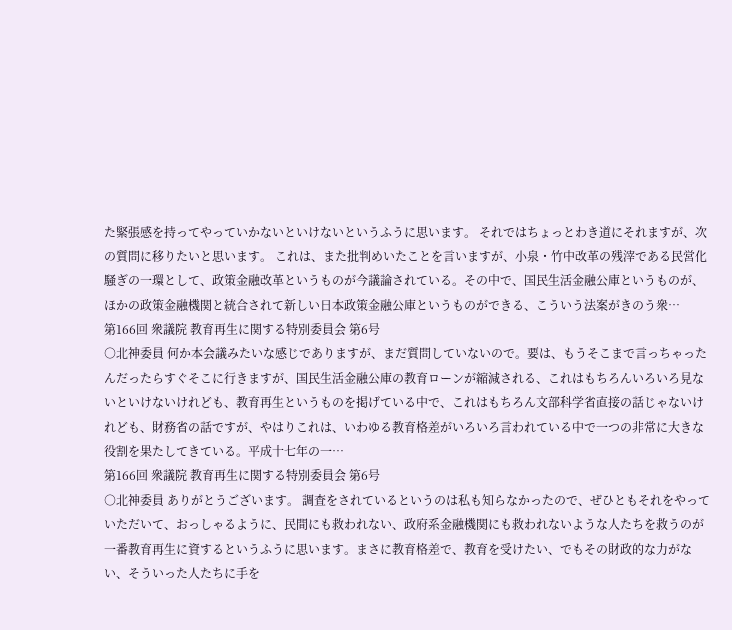た緊張感を持ってやっていかないといけないというふうに思います。 それではちょっとわき道にそれますが、次の質問に移りたいと思います。 これは、また批判めいたことを言いますが、小泉・竹中改革の残滓である民営化騒ぎの一環として、政策金融改革というものが今議論されている。その中で、国民生活金融公庫というものが、ほかの政策金融機関と統合されて新しい日本政策金融公庫というものができる、こういう法案がきのう衆…
第166回 衆議院 教育再生に関する特別委員会 第6号
○北神委員 何か本会議みたいな感じでありますが、まだ質問していないので。要は、もうそこまで言っちゃったんだったらすぐそこに行きますが、国民生活金融公庫の教育ローンが縮減される、これはもちろんいろいろ見ないといけないけれども、教育再生というものを掲げている中で、これはもちろん文部科学省直接の話じゃないけれども、財務省の話ですが、やはりこれは、いわゆる教育格差がいろいろ言われている中で一つの非常に大きな役割を果たしてきている。平成十七年の一…
第166回 衆議院 教育再生に関する特別委員会 第6号
○北神委員 ありがとうございます。 調査をされているというのは私も知らなかったので、ぜひともそれをやっていただいて、おっしゃるように、民間にも救われない、政府系金融機関にも救われないような人たちを救うのが一番教育再生に資するというふうに思います。まさに教育格差で、教育を受けたい、でもその財政的な力がない、そういった人たちに手を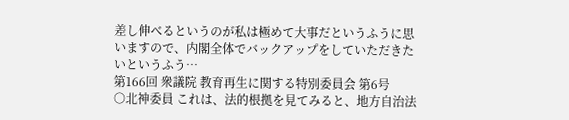差し伸べるというのが私は極めて大事だというふうに思いますので、内閣全体でバックアップをしていただきたいというふう…
第166回 衆議院 教育再生に関する特別委員会 第6号
○北神委員 これは、法的根拠を見てみると、地方自治法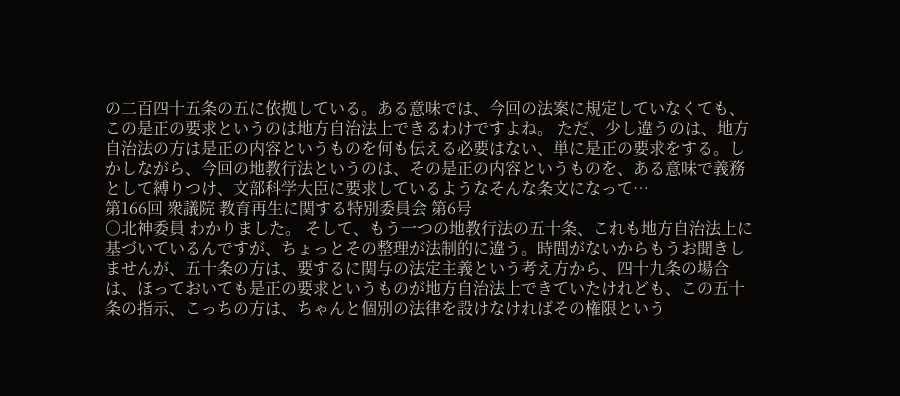の二百四十五条の五に依拠している。ある意味では、今回の法案に規定していなくても、この是正の要求というのは地方自治法上できるわけですよね。 ただ、少し違うのは、地方自治法の方は是正の内容というものを何も伝える必要はない、単に是正の要求をする。しかしながら、今回の地教行法というのは、その是正の内容というものを、ある意味で義務として縛りつけ、文部科学大臣に要求しているようなそんな条文になって…
第166回 衆議院 教育再生に関する特別委員会 第6号
○北神委員 わかりました。 そして、もう一つの地教行法の五十条、これも地方自治法上に基づいているんですが、ちょっとその整理が法制的に違う。時間がないからもうお聞きしませんが、五十条の方は、要するに関与の法定主義という考え方から、四十九条の場合は、ほっておいても是正の要求というものが地方自治法上できていたけれども、この五十条の指示、こっちの方は、ちゃんと個別の法律を設けなければその権限という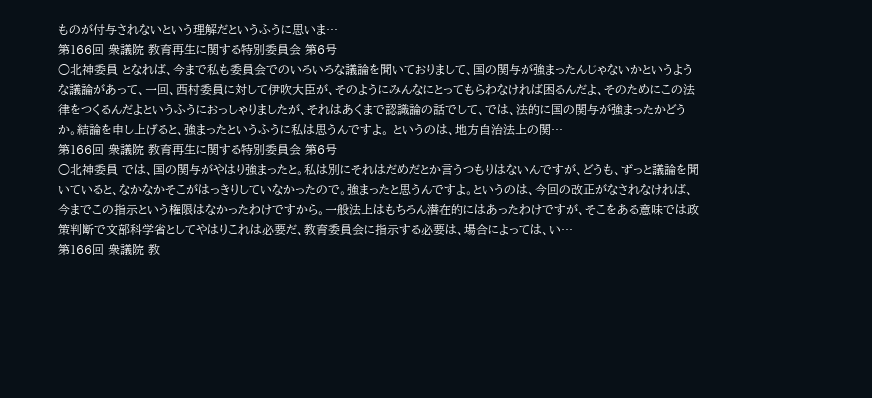ものが付与されないという理解だというふうに思いま…
第166回 衆議院 教育再生に関する特別委員会 第6号
○北神委員 となれば、今まで私も委員会でのいろいろな議論を聞いておりまして、国の関与が強まったんじゃないかというような議論があって、一回、西村委員に対して伊吹大臣が、そのようにみんなにとってもらわなければ困るんだよ、そのためにこの法律をつくるんだよというふうにおっしゃりましたが、それはあくまで認識論の話でして、では、法的に国の関与が強まったかどうか。結論を申し上げると、強まったというふうに私は思うんですよ。 というのは、地方自治法上の関…
第166回 衆議院 教育再生に関する特別委員会 第6号
○北神委員 では、国の関与がやはり強まったと。私は別にそれはだめだとか言うつもりはないんですが、どうも、ずっと議論を聞いていると、なかなかそこがはっきりしていなかったので。強まったと思うんですよ。というのは、今回の改正がなされなければ、今までこの指示という権限はなかったわけですから。一般法上はもちろん潜在的にはあったわけですが、そこをある意味では政策判断で文部科学省としてやはりこれは必要だ、教育委員会に指示する必要は、場合によっては、い…
第166回 衆議院 教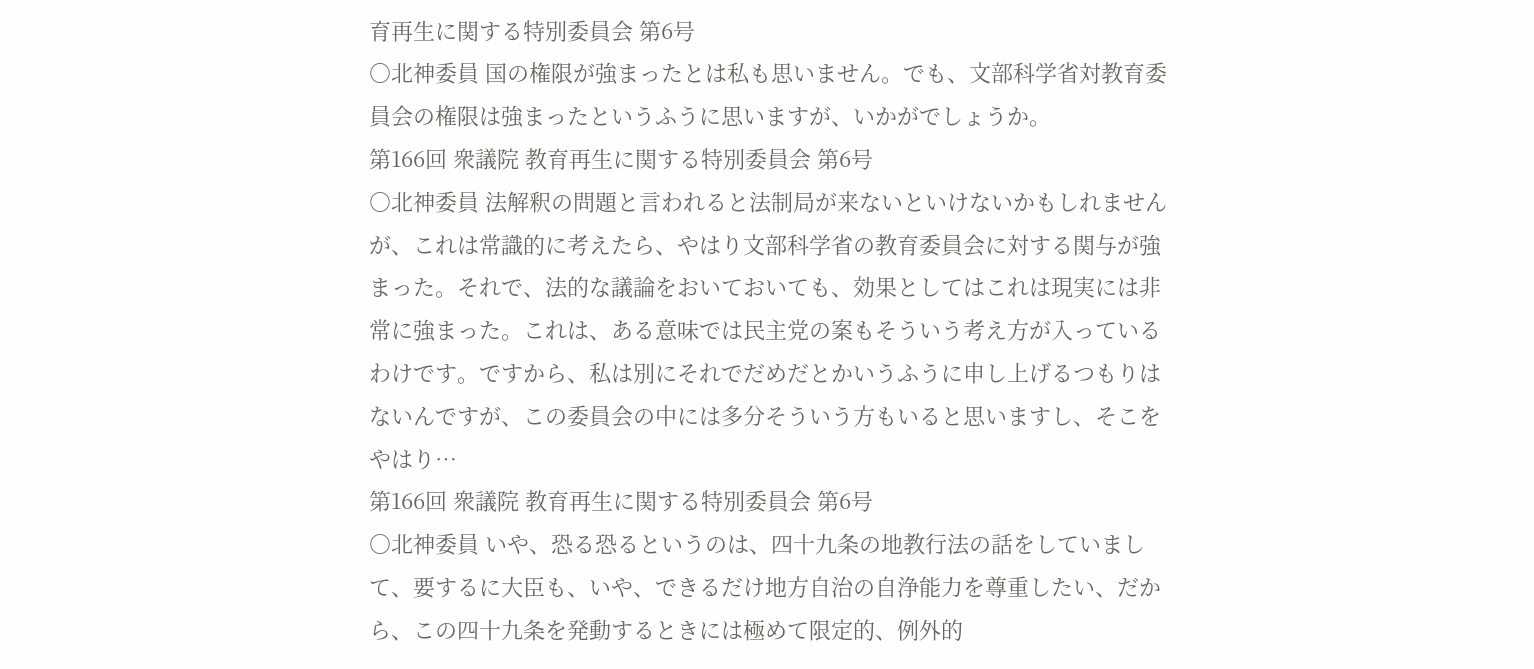育再生に関する特別委員会 第6号
○北神委員 国の権限が強まったとは私も思いません。でも、文部科学省対教育委員会の権限は強まったというふうに思いますが、いかがでしょうか。
第166回 衆議院 教育再生に関する特別委員会 第6号
○北神委員 法解釈の問題と言われると法制局が来ないといけないかもしれませんが、これは常識的に考えたら、やはり文部科学省の教育委員会に対する関与が強まった。それで、法的な議論をおいておいても、効果としてはこれは現実には非常に強まった。これは、ある意味では民主党の案もそういう考え方が入っているわけです。ですから、私は別にそれでだめだとかいうふうに申し上げるつもりはないんですが、この委員会の中には多分そういう方もいると思いますし、そこをやはり…
第166回 衆議院 教育再生に関する特別委員会 第6号
○北神委員 いや、恐る恐るというのは、四十九条の地教行法の話をしていまして、要するに大臣も、いや、できるだけ地方自治の自浄能力を尊重したい、だから、この四十九条を発動するときには極めて限定的、例外的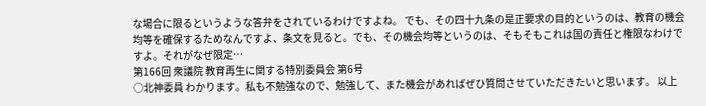な場合に限るというような答弁をされているわけですよね。 でも、その四十九条の是正要求の目的というのは、教育の機会均等を確保するためなんですよ、条文を見ると。でも、その機会均等というのは、そもそもこれは国の責任と権限なわけですよ。それがなぜ限定…
第166回 衆議院 教育再生に関する特別委員会 第6号
○北神委員 わかります。私も不勉強なので、勉強して、また機会があればぜひ質問させていただきたいと思います。 以上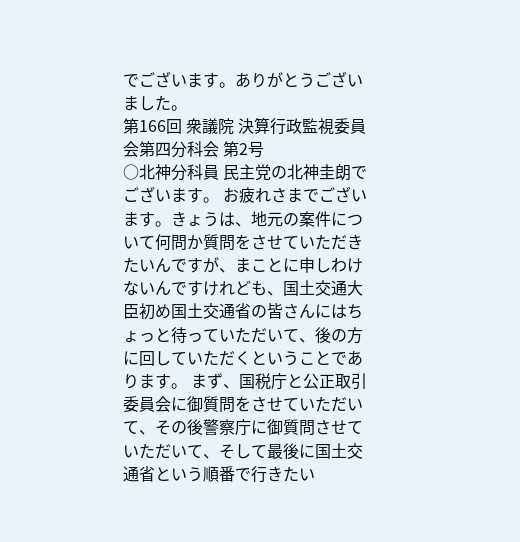でございます。ありがとうございました。
第166回 衆議院 決算行政監視委員会第四分科会 第2号
○北神分科員 民主党の北神圭朗でございます。 お疲れさまでございます。きょうは、地元の案件について何問か質問をさせていただきたいんですが、まことに申しわけないんですけれども、国土交通大臣初め国土交通省の皆さんにはちょっと待っていただいて、後の方に回していただくということであります。 まず、国税庁と公正取引委員会に御質問をさせていただいて、その後警察庁に御質問させていただいて、そして最後に国土交通省という順番で行きたい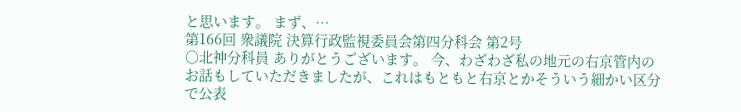と思います。 まず、…
第166回 衆議院 決算行政監視委員会第四分科会 第2号
○北神分科員 ありがとうございます。 今、わざわざ私の地元の右京管内のお話もしていただきましたが、これはもともと右京とかそういう細かい区分で公表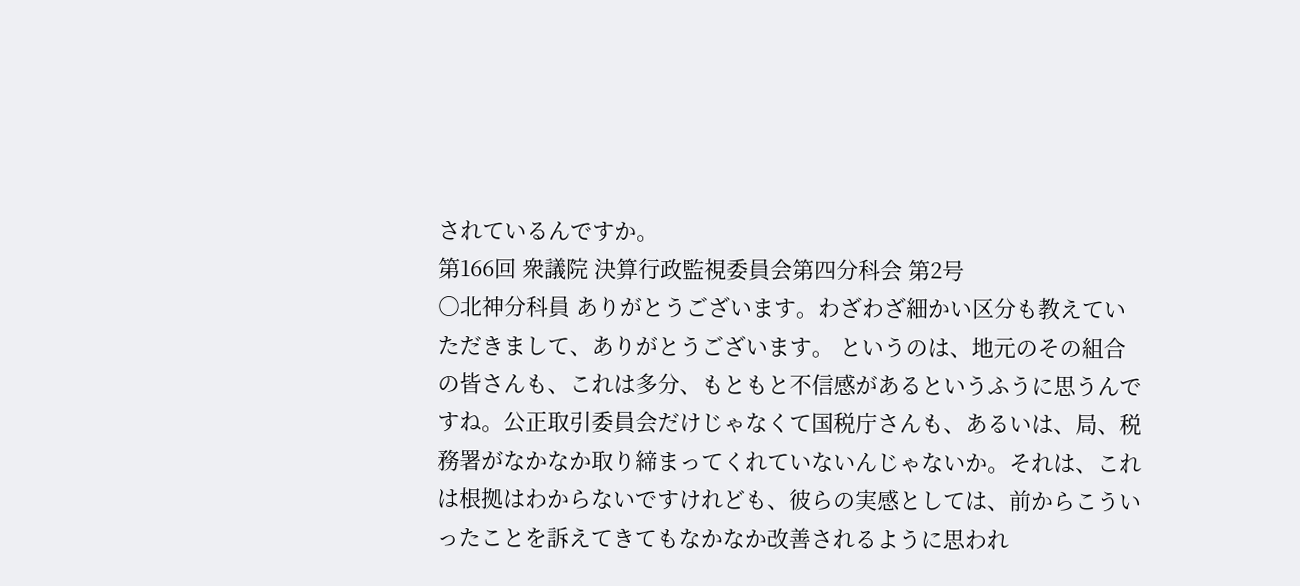されているんですか。
第166回 衆議院 決算行政監視委員会第四分科会 第2号
○北神分科員 ありがとうございます。わざわざ細かい区分も教えていただきまして、ありがとうございます。 というのは、地元のその組合の皆さんも、これは多分、もともと不信感があるというふうに思うんですね。公正取引委員会だけじゃなくて国税庁さんも、あるいは、局、税務署がなかなか取り締まってくれていないんじゃないか。それは、これは根拠はわからないですけれども、彼らの実感としては、前からこういったことを訴えてきてもなかなか改善されるように思われ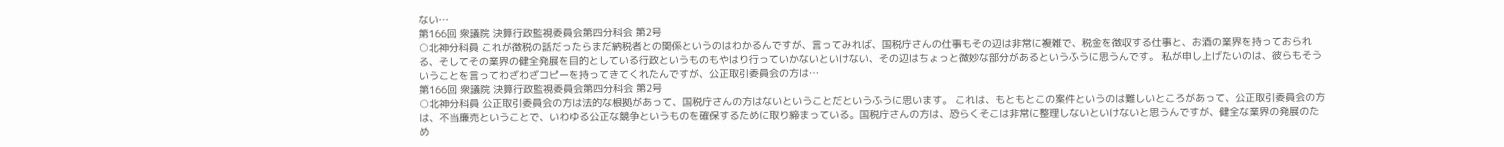ない…
第166回 衆議院 決算行政監視委員会第四分科会 第2号
○北神分科員 これが徴税の話だったらまだ納税者との関係というのはわかるんですが、言ってみれば、国税庁さんの仕事もその辺は非常に複雑で、税金を徴収する仕事と、お酒の業界を持っておられる、そしてその業界の健全発展を目的としている行政というものもやはり行っていかないといけない、その辺はちょっと微妙な部分があるというふうに思うんです。 私が申し上げたいのは、彼らもそういうことを言ってわざわざコピーを持ってきてくれたんですが、公正取引委員会の方は…
第166回 衆議院 決算行政監視委員会第四分科会 第2号
○北神分科員 公正取引委員会の方は法的な根拠があって、国税庁さんの方はないということだというふうに思います。 これは、もともとこの案件というのは難しいところがあって、公正取引委員会の方は、不当廉売ということで、いわゆる公正な競争というものを確保するために取り締まっている。国税庁さんの方は、恐らくそこは非常に整理しないといけないと思うんですが、健全な業界の発展のため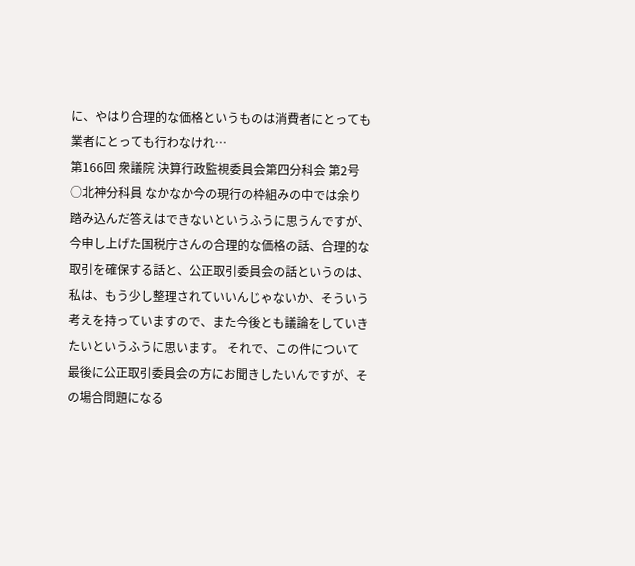に、やはり合理的な価格というものは消費者にとっても業者にとっても行わなけれ…
第166回 衆議院 決算行政監視委員会第四分科会 第2号
○北神分科員 なかなか今の現行の枠組みの中では余り踏み込んだ答えはできないというふうに思うんですが、今申し上げた国税庁さんの合理的な価格の話、合理的な取引を確保する話と、公正取引委員会の話というのは、私は、もう少し整理されていいんじゃないか、そういう考えを持っていますので、また今後とも議論をしていきたいというふうに思います。 それで、この件について最後に公正取引委員会の方にお聞きしたいんですが、その場合問題になる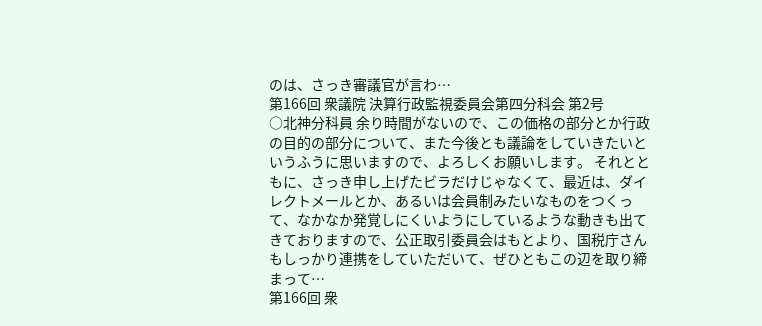のは、さっき審議官が言わ…
第166回 衆議院 決算行政監視委員会第四分科会 第2号
○北神分科員 余り時間がないので、この価格の部分とか行政の目的の部分について、また今後とも議論をしていきたいというふうに思いますので、よろしくお願いします。 それとともに、さっき申し上げたビラだけじゃなくて、最近は、ダイレクトメールとか、あるいは会員制みたいなものをつくって、なかなか発覚しにくいようにしているような動きも出てきておりますので、公正取引委員会はもとより、国税庁さんもしっかり連携をしていただいて、ぜひともこの辺を取り締まって…
第166回 衆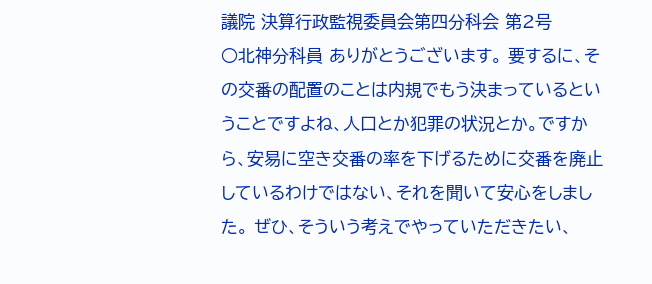議院 決算行政監視委員会第四分科会 第2号
○北神分科員 ありがとうございます。 要するに、その交番の配置のことは内規でもう決まっているということですよね、人口とか犯罪の状況とか。ですから、安易に空き交番の率を下げるために交番を廃止しているわけではない、それを聞いて安心をしました。 ぜひ、そういう考えでやっていただきたい、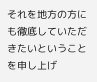それを地方の方にも徹底していただきたいということを申し上げ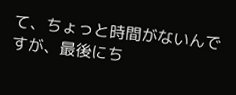て、ちょっと時間がないんですが、最後にち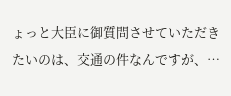ょっと大臣に御質問させていただきたいのは、交通の件なんですが、…